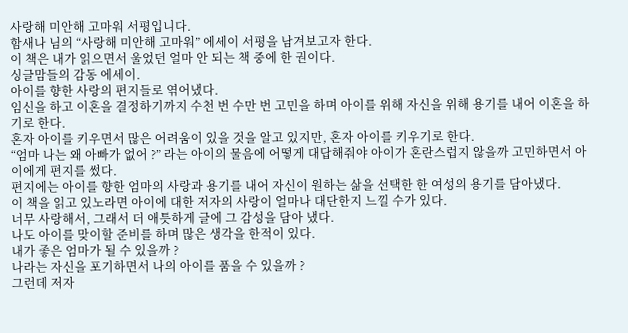사랑해 미안해 고마워 서평입니다.
함새나 님의 “사랑해 미안해 고마워” 에세이 서평을 남겨보고자 한다.
이 책은 내가 읽으면서 울었던 얼마 안 되는 책 중에 한 권이다.
싱글맘들의 감동 에세이.
아이를 향한 사랑의 편지들로 엮어냈다.
임신을 하고 이혼을 결정하기까지 수천 번 수만 번 고민을 하며 아이를 위해 자신을 위해 용기를 내어 이혼을 하기로 한다.
혼자 아이를 키우면서 많은 어려움이 있을 것을 알고 있지만, 혼자 아이를 키우기로 한다.
“엄마 나는 왜 아빠가 없어 ?” 라는 아이의 물음에 어떻게 대답해줘야 아이가 혼란스럽지 않을까 고민하면서 아이에게 편지를 썼다.
편지에는 아이를 향한 엄마의 사랑과 용기를 내어 자신이 원하는 삶을 선택한 한 여성의 용기를 담아냈다.
이 책을 읽고 있노라면 아이에 대한 저자의 사랑이 얼마나 대단한지 느낄 수가 있다.
너무 사랑해서, 그래서 더 애틋하게 글에 그 감성을 담아 냈다.
나도 아이를 맞이할 준비를 하며 많은 생각을 한적이 있다.
내가 좋은 엄마가 될 수 있을까 ?
나라는 자신을 포기하면서 나의 아이를 품을 수 있을까 ?
그런데 저자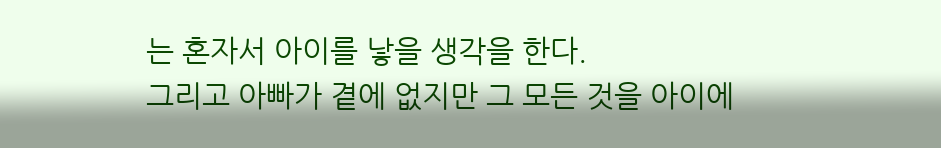는 혼자서 아이를 낳을 생각을 한다.
그리고 아빠가 곁에 없지만 그 모든 것을 아이에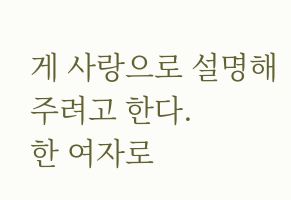게 사랑으로 설명해주려고 한다.
한 여자로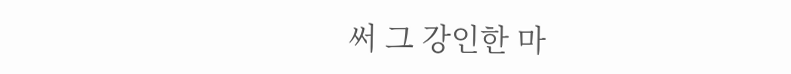써 그 강인한 마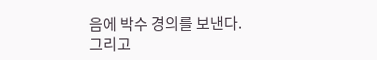음에 박수 경의를 보낸다.
그리고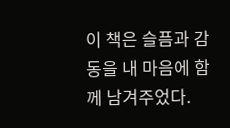이 책은 슬픔과 감동을 내 마음에 함께 남겨주었다.